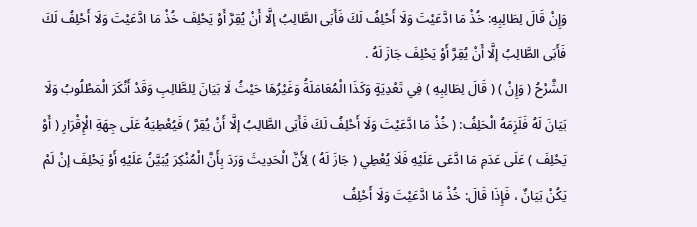وَإِنْ قَالَ لِطَالِبِهِ: خُذْ مَا ادَّعَيْتَ وَلَا أَحْلِفُ لَكَ فَأَبَى الطَّالِبُ إلَّا أَنْ يُقِرَّ أَوْ يَحْلِفَ خُذْ مَا ادَّعَيْتَ وَلَا أَحْلِفُ لَكَ فَأَبَى الطَّالِبُ إلَّا أَنْ يُقِرَّ أَوْ يَحْلِفَ جَازَ لَهُ .
الشَّرْحُ ( وَإِنْ ) ( قَالَ لِطَالِبِهِ ) فِي تَعْدِيَةٍ وَكَذَا الْمُعَامَلَةُ وَغَيْرُهَا حَيْثُ لَا بَيَانَ لِلطَّالِبِ وَقَدْ أَنْكَرَ الْمَطْلُوبُ وَلَا بَيَانَ لَهُ فَلَزِمَهُ الْحَلِفُ: ( خُذْ مَا ادَّعَيْتَ وَلَا أَحْلِفُ لَكَ فَأَبَى الطَّالِبُ إلَّا أَنْ يُقِرَّ ) فَيُعْطِيَهُ عَلَى جِهَةِ الْإِقْرَارِ ( أَوْ يَحْلِفَ ) عَلَى عَدَمِ مَا ادَّعَى عَلَيْهِ فَلَا يُعْطِي ( جَازَ لَهُ ) لِأَنَّ الْحَدِيثَ وَرَدَ بِأَنَّ الْمُنْكِرَ يُبَيَّنُ عَلَيْهِ أَوْ يَحْلِفَ إنْ لَمْ يَكُنْ بَيَانٌ ، فَإِذَا قَالَ: خُذْ مَا ادَّعَيْتَ وَلَا أَحْلِفُ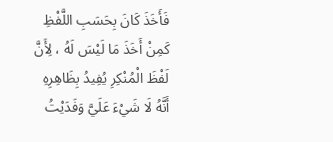فَأَخَذَ كَانَ بِحَسَبِ اللَّفْظِ كَمِنْ أَخَذَ مَا لَيْسَ لَهُ ، لِأَنَّ لَفْظَ الْمُنْكِرِ يُفِيدُ بِظَاهِرِهِ أَنَّهُ لَا شَيْءَ عَلَيَّ وَفَدَيْتُ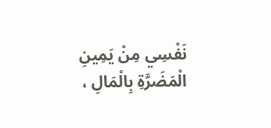نَفْسِي مِنْ يَمِينِ الْمَضَرَّةِ بِالْمَالِ ،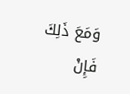وَمَعَ ذَلِكَ فَإِنْ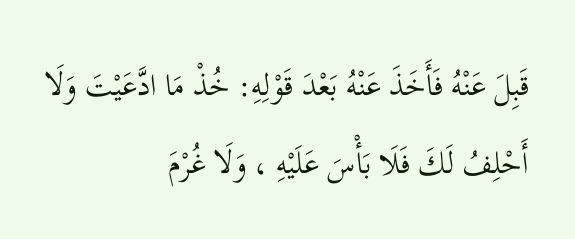قَبِلَ عَنْهُ فَأَخَذَ عَنْهُ بَعْدَ قَوْلِهِ: خُذْ مَا ادَّعَيْتَ وَلَا أَحْلِفُ لَكَ فَلَا بَأْسَ عَلَيْهِ ، وَلَا غُرْمَ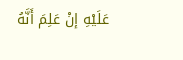عَلَيْهِ إنْ عَلِمَ أَنَّهُ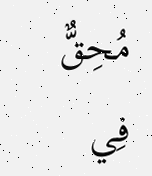مُحِقٌّ فِي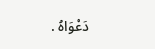دَعْوَاهُ .